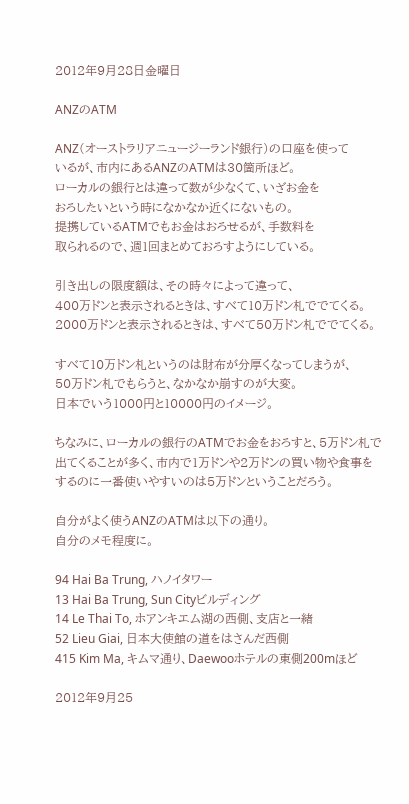2012年9月28日金曜日

ANZのATM

ANZ(オーストラリアニュージーランド銀行)の口座を使って
いるが、市内にあるANZのATMは30箇所ほど。
ローカルの銀行とは違って数が少なくて、いざお金を
おろしたいという時になかなか近くにないもの。
提携しているATMでもお金はおろせるが、手数料を
取られるので、週1回まとめておろすようにしている。

引き出しの限度額は、その時々によって違って、
400万ドンと表示されるときは、すべて10万ドン札ででてくる。
2000万ドンと表示されるときは、すべて50万ドン札ででてくる。

すべて10万ドン札というのは財布が分厚くなってしまうが、
50万ドン札でもらうと、なかなか崩すのが大変。
日本でいう1000円と10000円のイメージ。

ちなみに、ローカルの銀行のATMでお金をおろすと、5万ドン札で
出てくることが多く、市内で1万ドンや2万ドンの買い物や食事を
するのに一番使いやすいのは5万ドンということだろう。

自分がよく使うANZのATMは以下の通り。
自分のメモ程度に。

94 Hai Ba Trung, ハノイタワー
13 Hai Ba Trung, Sun Cityビルディング
14 Le Thai To, ホアンキエム湖の西側、支店と一緒
52 Lieu Giai, 日本大使館の道をはさんだ西側
415 Kim Ma, キムマ通り、Daewooホテルの東側200mほど

2012年9月25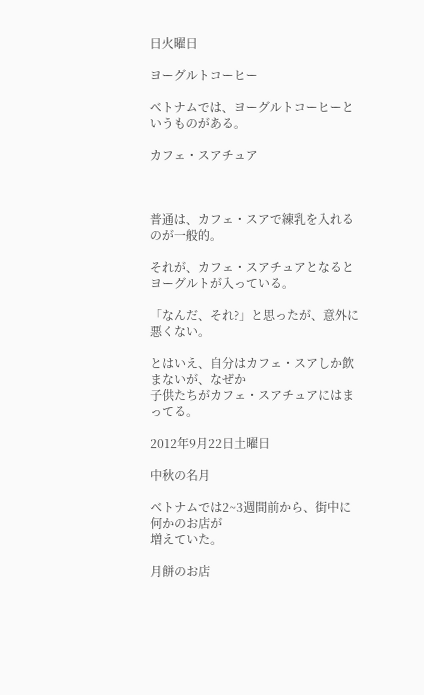日火曜日

ヨーグルトコーヒー

ベトナムでは、ヨーグルトコーヒーというものがある。

カフェ・スアチュア



普通は、カフェ・スアで練乳を入れるのが一般的。

それが、カフェ・スアチュアとなるとヨーグルトが入っている。

「なんだ、それ?」と思ったが、意外に悪くない。

とはいえ、自分はカフェ・スアしか飲まないが、なぜか
子供たちがカフェ・スアチュアにはまってる。

2012年9月22日土曜日

中秋の名月

ベトナムでは2~3週間前から、街中に何かのお店が
増えていた。

月餅のお店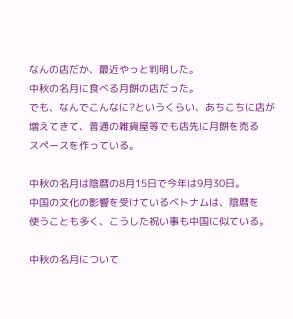なんの店だか、最近やっと判明した。
中秋の名月に食べる月餅の店だった。
でも、なんでこんなに?というくらい、あちこちに店が
増えてきて、普通の雑貨屋等でも店先に月餅を売る
スペースを作っている。

中秋の名月は陰暦の8月15日で今年は9月30日。
中国の文化の影響を受けているベトナムは、陰暦を
使うことも多く、こうした祝い事も中国に似ている。

中秋の名月について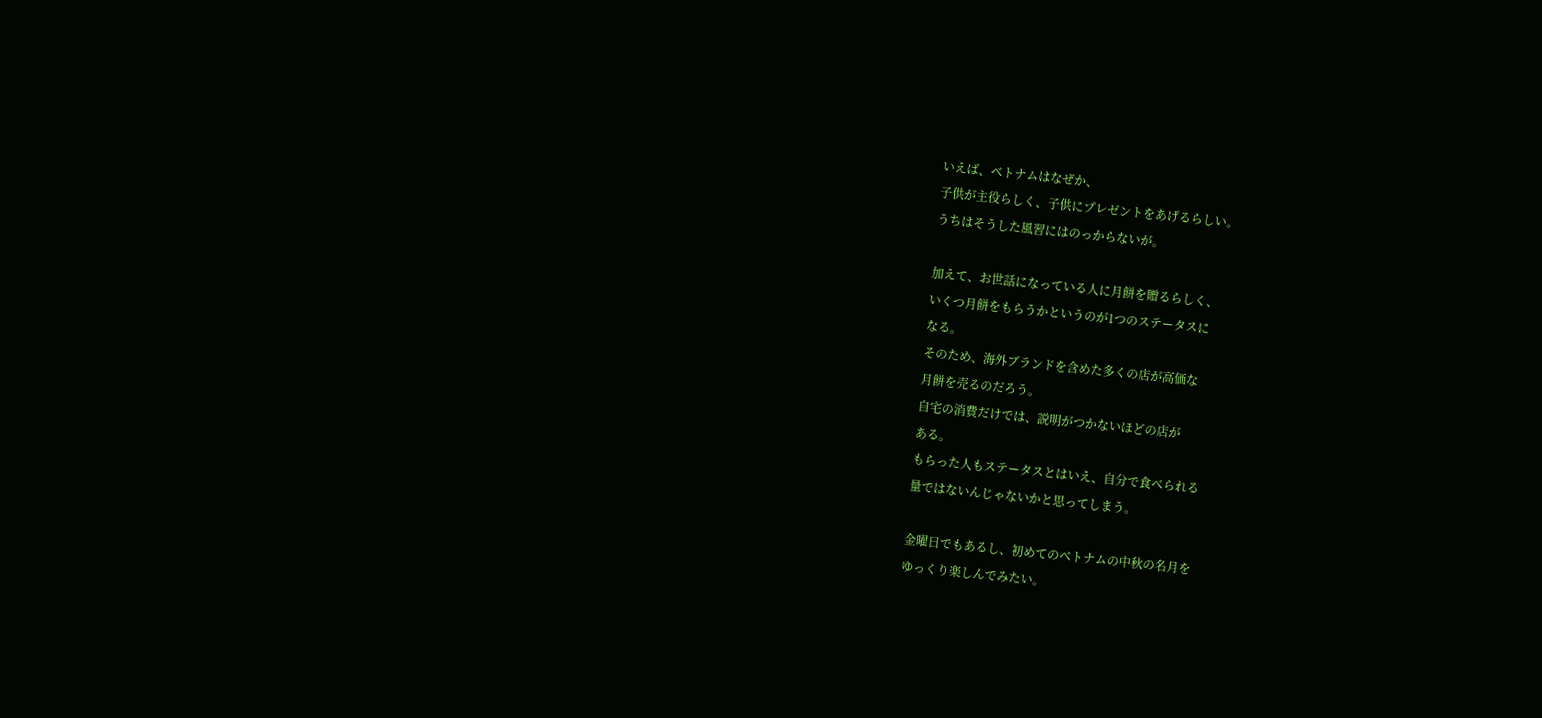いえば、ベトナムはなぜか、
子供が主役らしく、子供にプレゼントをあげるらしい。
うちはそうした風習にはのっからないが。

加えて、お世話になっている人に月餅を贈るらしく、
いくつ月餅をもらうかというのが1つのステータスに
なる。
そのため、海外ブランドを含めた多くの店が高価な
月餅を売るのだろう。
自宅の消費だけでは、説明がつかないほどの店が
ある。
もらった人もステータスとはいえ、自分で食べられる
量ではないんじゃないかと思ってしまう。

金曜日でもあるし、初めてのベトナムの中秋の名月を
ゆっくり楽しんでみたい。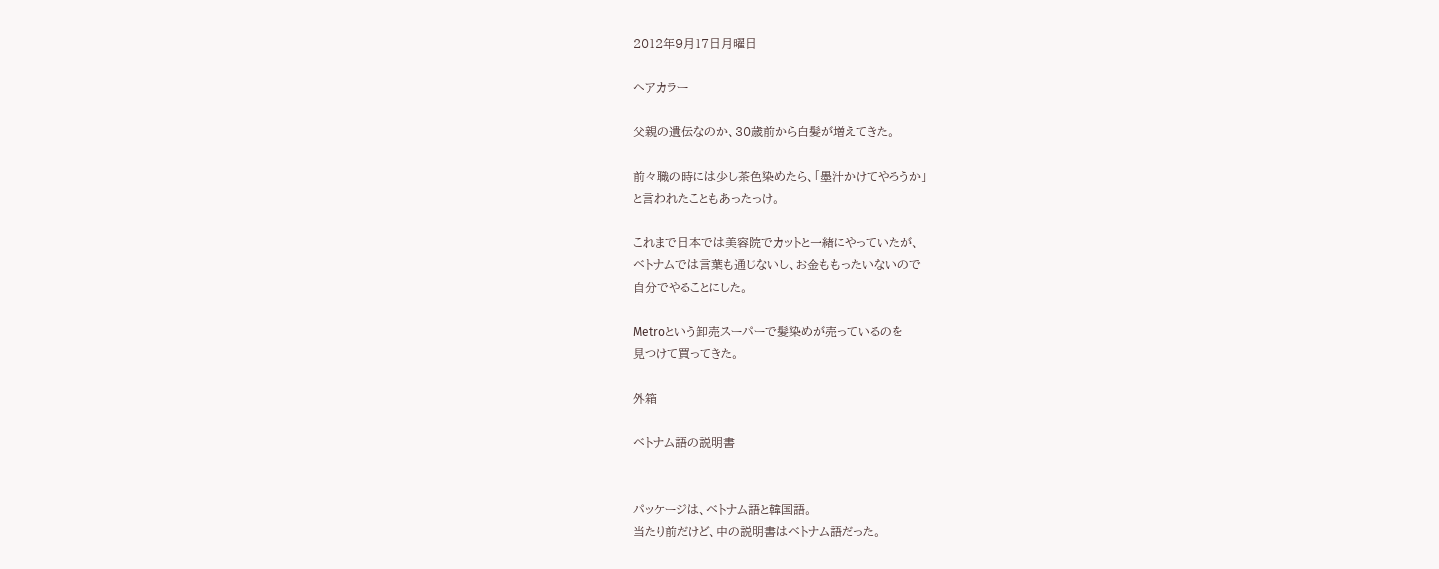2012年9月17日月曜日

ヘアカラー

父親の遺伝なのか、30歳前から白髪が増えてきた。

前々職の時には少し茶色染めたら、「墨汁かけてやろうか」
と言われたこともあったっけ。

これまで日本では美容院でカットと一緒にやっていたが、
ベトナムでは言葉も通じないし、お金ももったいないので
自分でやることにした。

Metroという卸売スーパーで髪染めが売っているのを
見つけて買ってきた。

外箱

ベトナム語の説明書


パッケージは、ベトナム語と韓国語。
当たり前だけど、中の説明書はベトナム語だった。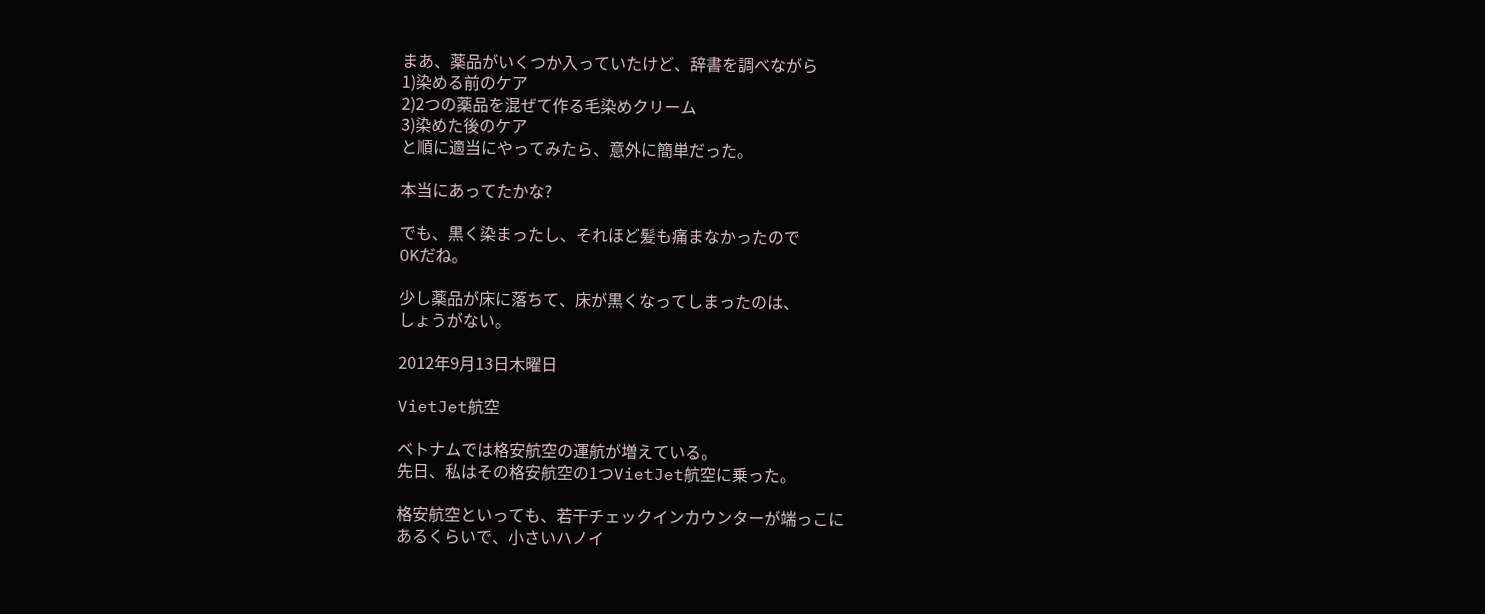まあ、薬品がいくつか入っていたけど、辞書を調べながら
1)染める前のケア
2)2つの薬品を混ぜて作る毛染めクリーム
3)染めた後のケア
と順に適当にやってみたら、意外に簡単だった。

本当にあってたかな?

でも、黒く染まったし、それほど髪も痛まなかったので
OKだね。

少し薬品が床に落ちて、床が黒くなってしまったのは、
しょうがない。

2012年9月13日木曜日

VietJet航空

ベトナムでは格安航空の運航が増えている。
先日、私はその格安航空の1つVietJet航空に乗った。

格安航空といっても、若干チェックインカウンターが端っこに
あるくらいで、小さいハノイ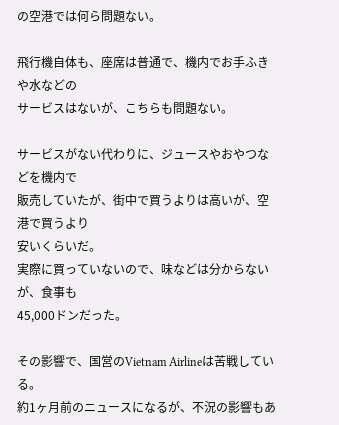の空港では何ら問題ない。

飛行機自体も、座席は普通で、機内でお手ふきや水などの
サービスはないが、こちらも問題ない。

サービスがない代わりに、ジュースやおやつなどを機内で
販売していたが、街中で買うよりは高いが、空港で買うより
安いくらいだ。
実際に買っていないので、味などは分からないが、食事も
45,000ドンだった。

その影響で、国営のVietnam Airlineは苦戦している。
約1ヶ月前のニュースになるが、不況の影響もあ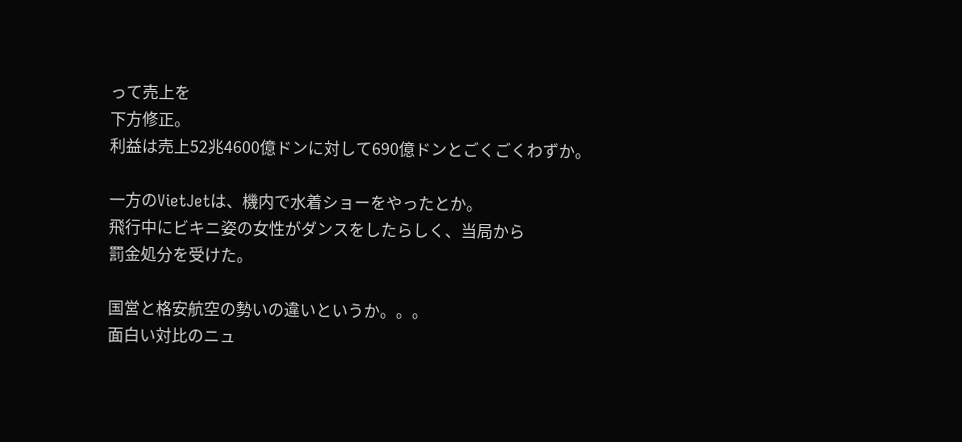って売上を
下方修正。
利益は売上52兆4600億ドンに対して690億ドンとごくごくわずか。

一方のVietJetは、機内で水着ショーをやったとか。
飛行中にビキニ姿の女性がダンスをしたらしく、当局から
罰金処分を受けた。

国営と格安航空の勢いの違いというか。。。
面白い対比のニュ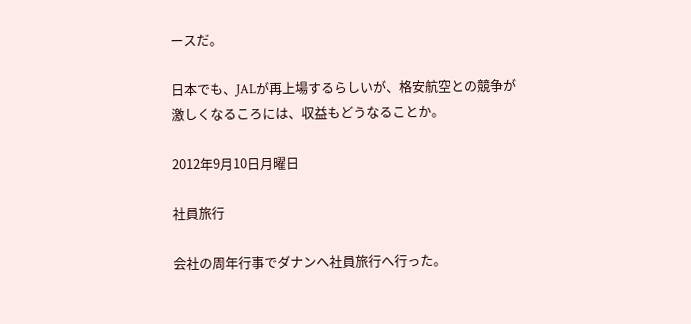ースだ。

日本でも、JALが再上場するらしいが、格安航空との競争が
激しくなるころには、収益もどうなることか。

2012年9月10日月曜日

社員旅行

会社の周年行事でダナンへ社員旅行へ行った。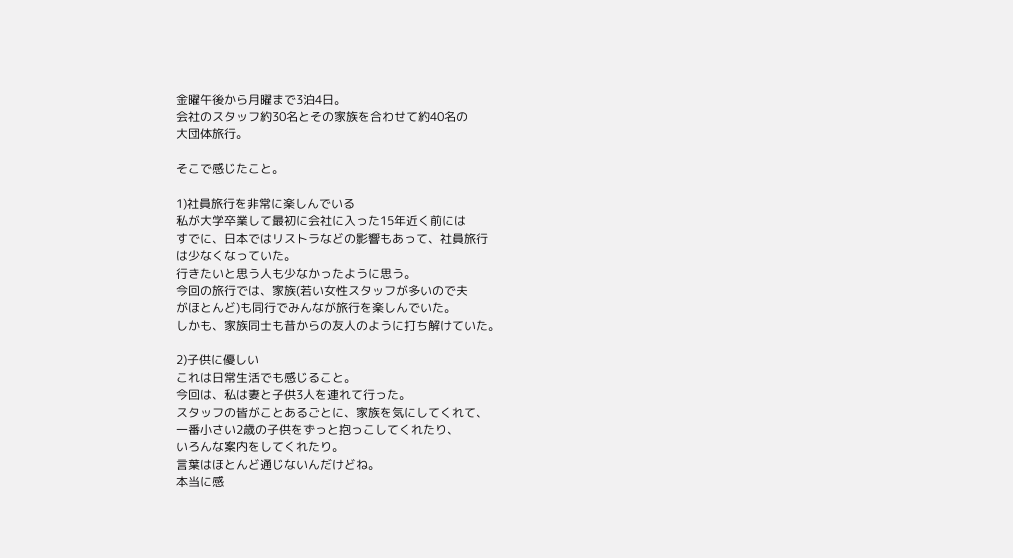金曜午後から月曜まで3泊4日。
会社のスタッフ約30名とその家族を合わせて約40名の
大団体旅行。

そこで感じたこと。

1)社員旅行を非常に楽しんでいる
私が大学卒業して最初に会社に入った15年近く前には
すでに、日本ではリストラなどの影響もあって、社員旅行
は少なくなっていた。
行きたいと思う人も少なかったように思う。
今回の旅行では、家族(若い女性スタッフが多いので夫
がほとんど)も同行でみんなが旅行を楽しんでいた。
しかも、家族同士も昔からの友人のように打ち解けていた。

2)子供に優しい
これは日常生活でも感じること。
今回は、私は妻と子供3人を連れて行った。
スタッフの皆がことあるごとに、家族を気にしてくれて、
一番小さい2歳の子供をずっと抱っこしてくれたり、
いろんな案内をしてくれたり。
言葉はほとんど通じないんだけどね。
本当に感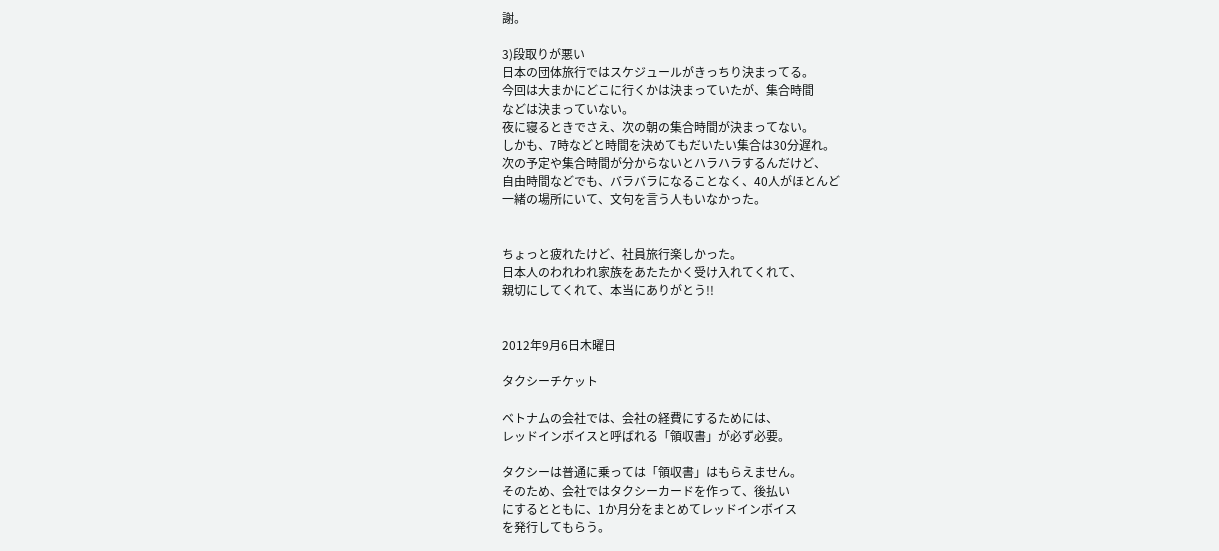謝。

3)段取りが悪い
日本の団体旅行ではスケジュールがきっちり決まってる。
今回は大まかにどこに行くかは決まっていたが、集合時間
などは決まっていない。
夜に寝るときでさえ、次の朝の集合時間が決まってない。
しかも、7時などと時間を決めてもだいたい集合は30分遅れ。
次の予定や集合時間が分からないとハラハラするんだけど、
自由時間などでも、バラバラになることなく、40人がほとんど
一緒の場所にいて、文句を言う人もいなかった。


ちょっと疲れたけど、社員旅行楽しかった。
日本人のわれわれ家族をあたたかく受け入れてくれて、
親切にしてくれて、本当にありがとう!!


2012年9月6日木曜日

タクシーチケット

ベトナムの会社では、会社の経費にするためには、
レッドインボイスと呼ばれる「領収書」が必ず必要。

タクシーは普通に乗っては「領収書」はもらえません。
そのため、会社ではタクシーカードを作って、後払い
にするとともに、1か月分をまとめてレッドインボイス
を発行してもらう。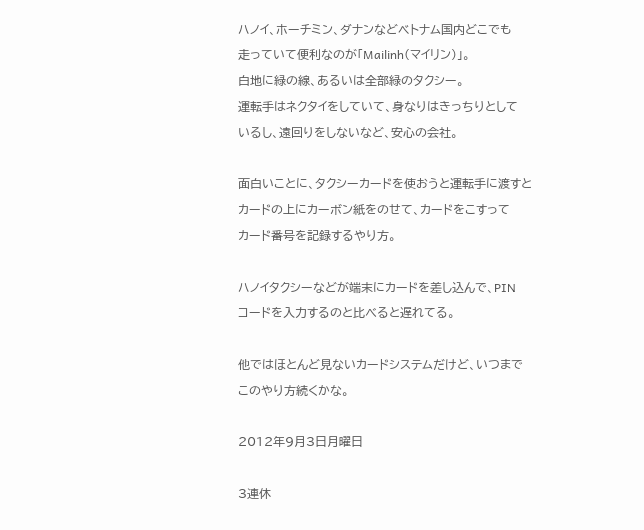ハノイ、ホーチミン、ダナンなどベトナム国内どこでも
走っていて便利なのが「Mailinh(マイリン)」。
白地に緑の線、あるいは全部緑のタクシー。
運転手はネクタイをしていて、身なりはきっちりとして
いるし、遠回りをしないなど、安心の会社。

面白いことに、タクシーカードを使おうと運転手に渡すと
カードの上にカーボン紙をのせて、カードをこすって
カード番号を記録するやり方。

ハノイタクシーなどが端末にカードを差し込んで、PIN
コードを入力するのと比べると遅れてる。

他ではほとんど見ないカードシステムだけど、いつまで
このやり方続くかな。

2012年9月3日月曜日

3連休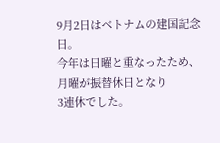9月2日はベトナムの建国記念日。
今年は日曜と重なったため、月曜が振替休日となり
3連休でした。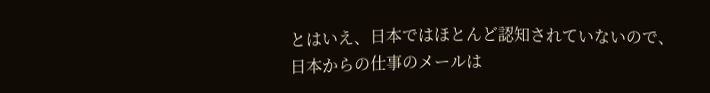とはいえ、日本ではほとんど認知されていないので、
日本からの仕事のメールは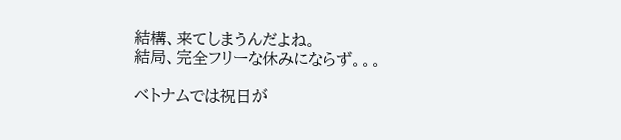結構、来てしまうんだよね。
結局、完全フリーな休みにならず。。。

ベトナムでは祝日が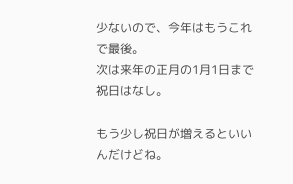少ないので、今年はもうこれで最後。
次は来年の正月の1月1日まで祝日はなし。

もう少し祝日が増えるといいんだけどね。